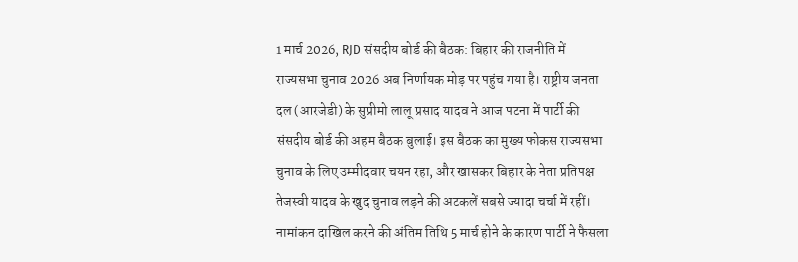1 मार्च 2026, RJD संसदीय बोर्ड की बैठक: बिहार की राजनीति में राज्यसभा चुनाव 2026 अब निर्णायक मोड़ पर पहुंच गया है। राष्ट्रीय जनता दल (आरजेडी) के सुप्रीमो लालू प्रसाद यादव ने आज पटना में पार्टी की संसदीय बोर्ड की अहम बैठक बुलाई। इस बैठक का मुख्य फोकस राज्यसभा चुनाव के लिए उम्मीदवार चयन रहा, और खासकर बिहार के नेता प्रतिपक्ष तेजस्वी यादव के खुद चुनाव लड़ने की अटकलें सबसे ज्यादा चर्चा में रहीं। नामांकन दाखिल करने की अंतिम तिथि 5 मार्च होने के कारण पार्टी ने फैसला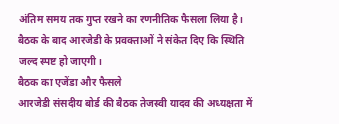अंतिम समय तक गुप्त रखने का रणनीतिक फैसला लिया है। बैठक के बाद आरजेडी के प्रवक्ताओं ने संकेत दिए कि स्थिति जल्द स्पष्ट हो जाएगी।
बैठक का एजेंडा और फैसले
आरजेडी संसदीय बोर्ड की बैठक तेजस्वी यादव की अध्यक्षता में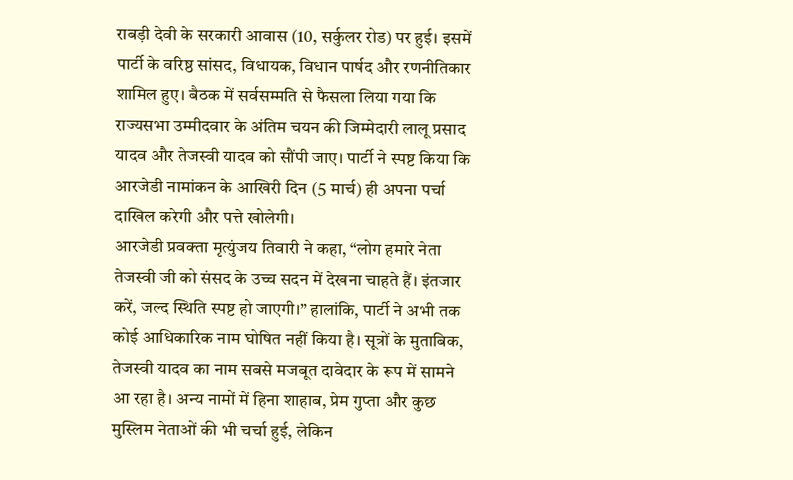राबड़ी देवी के सरकारी आवास (10, सर्कुलर रोड) पर हुई। इसमें पार्टी के वरिष्ठ सांसद, विधायक, विधान पार्षद और रणनीतिकार शामिल हुए। बैठक में सर्वसम्मति से फैसला लिया गया कि राज्यसभा उम्मीदवार के अंतिम चयन की जिम्मेदारी लालू प्रसाद यादव और तेजस्वी यादव को सौंपी जाए। पार्टी ने स्पष्ट किया कि आरजेडी नामांकन के आखिरी दिन (5 मार्च) ही अपना पर्चा दाखिल करेगी और पत्ते खोलेगी।
आरजेडी प्रवक्ता मृत्युंजय तिवारी ने कहा, “लोग हमारे नेता तेजस्वी जी को संसद के उच्च सदन में देखना चाहते हैं। इंतजार करें, जल्द स्थिति स्पष्ट हो जाएगी।” हालांकि, पार्टी ने अभी तक कोई आधिकारिक नाम घोषित नहीं किया है। सूत्रों के मुताबिक, तेजस्वी यादव का नाम सबसे मजबूत दावेदार के रूप में सामने आ रहा है। अन्य नामों में हिना शाहाब, प्रेम गुप्ता और कुछ मुस्लिम नेताओं की भी चर्चा हुई, लेकिन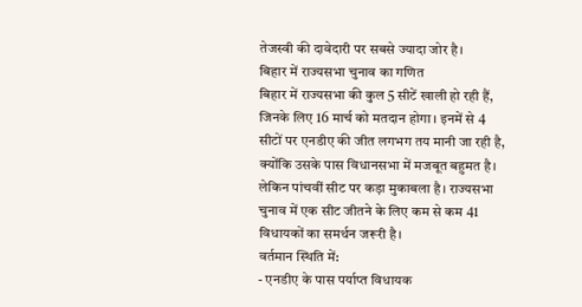तेजस्वी की दावेदारी पर सबसे ज्यादा जोर है।
बिहार में राज्यसभा चुनाव का गणित
बिहार में राज्यसभा की कुल 5 सीटें खाली हो रही हैं, जिनके लिए 16 मार्च को मतदान होगा। इनमें से 4 सीटों पर एनडीए की जीत लगभग तय मानी जा रही है, क्योंकि उसके पास विधानसभा में मजबूत बहुमत है। लेकिन पांचवीं सीट पर कड़ा मुकाबला है। राज्यसभा चुनाव में एक सीट जीतने के लिए कम से कम 41 विधायकों का समर्थन जरूरी है।
वर्तमान स्थिति में:
- एनडीए के पास पर्याप्त विधायक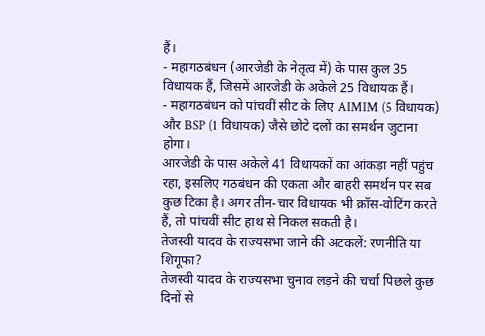हैं।
- महागठबंधन (आरजेडी के नेतृत्व में) के पास कुल 35 विधायक हैं, जिसमें आरजेडी के अकेले 25 विधायक हैं।
- महागठबंधन को पांचवीं सीट के लिए AIMIM (5 विधायक) और BSP (1 विधायक) जैसे छोटे दलों का समर्थन जुटाना होगा।
आरजेडी के पास अकेले 41 विधायकों का आंकड़ा नहीं पहुंच रहा, इसलिए गठबंधन की एकता और बाहरी समर्थन पर सब कुछ टिका है। अगर तीन-चार विधायक भी क्रॉस-वोटिंग करते हैं, तो पांचवीं सीट हाथ से निकल सकती है।
तेजस्वी यादव के राज्यसभा जाने की अटकलें: रणनीति या शिगूफा?
तेजस्वी यादव के राज्यसभा चुनाव लड़ने की चर्चा पिछले कुछ दिनों से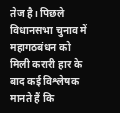तेज है। पिछले विधानसभा चुनाव में महागठबंधन को मिली करारी हार के बाद कई विश्लेषक मानते हैं कि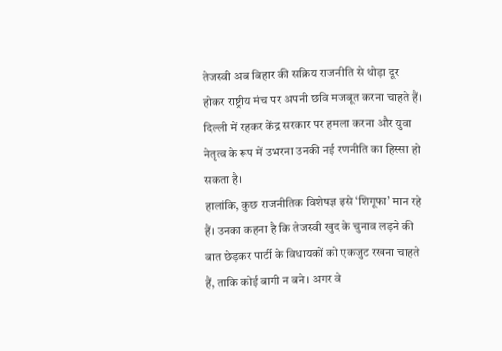तेजस्वी अब बिहार की सक्रिय राजनीति से थोड़ा दूर होकर राष्ट्रीय मंच पर अपनी छवि मजबूत करना चाहते हैं। दिल्ली में रहकर केंद्र सरकार पर हमला करना और युवा नेतृत्व के रूप में उभरना उनकी नई रणनीति का हिस्सा हो सकता है।
हालांकि, कुछ राजनीतिक विशेषज्ञ इसे ‘शिगूफा’ मान रहे हैं। उनका कहना है कि तेजस्वी खुद के चुनाव लड़ने की बात छेड़कर पार्टी के विधायकों को एकजुट रखना चाहते हैं, ताकि कोई बागी न बने। अगर वे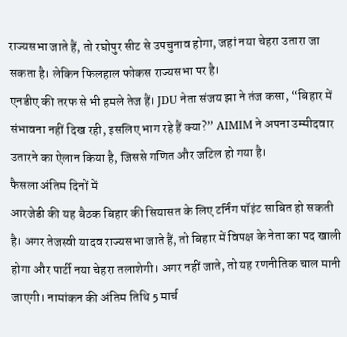राज्यसभा जाते हैं, तो रघोपुर सीट से उपचुनाव होगा, जहां नया चेहरा उतारा जा सकता है। लेकिन फिलहाल फोकस राज्यसभा पर है।
एनडीए की तरफ से भी हमले तेज हैं। JDU नेता संजय झा ने तंज कसा, “बिहार में संभावना नहीं दिख रही, इसलिए भाग रहे हैं क्या?” AIMIM ने अपना उम्मीदवार उतारने का ऐलान किया है, जिससे गणित और जटिल हो गया है।
फैसला अंतिम दिनों में
आरजेडी की यह बैठक बिहार की सियासत के लिए टर्निंग पॉइंट साबित हो सकती है। अगर तेजस्वी यादव राज्यसभा जाते हैं, तो बिहार में विपक्ष के नेता का पद खाली होगा और पार्टी नया चेहरा तलाशेगी। अगर नहीं जाते, तो यह रणनीतिक चाल मानी जाएगी। नामांकन की अंतिम तिथि 5 मार्च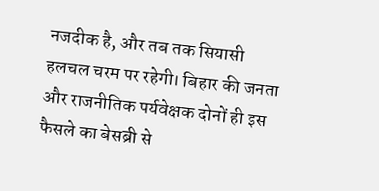नजदीक है, और तब तक सियासी हलचल चरम पर रहेगी। बिहार की जनता और राजनीतिक पर्यवेक्षक दोनों ही इस फैसले का बेसब्री से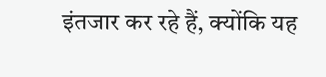इंतजार कर रहे हैं, क्योंकि यह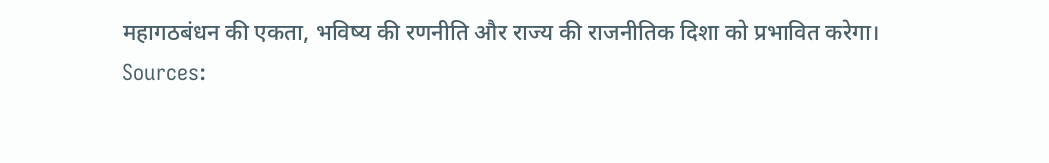महागठबंधन की एकता, भविष्य की रणनीति और राज्य की राजनीतिक दिशा को प्रभावित करेगा।
Sources: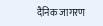दैनिक जागरण